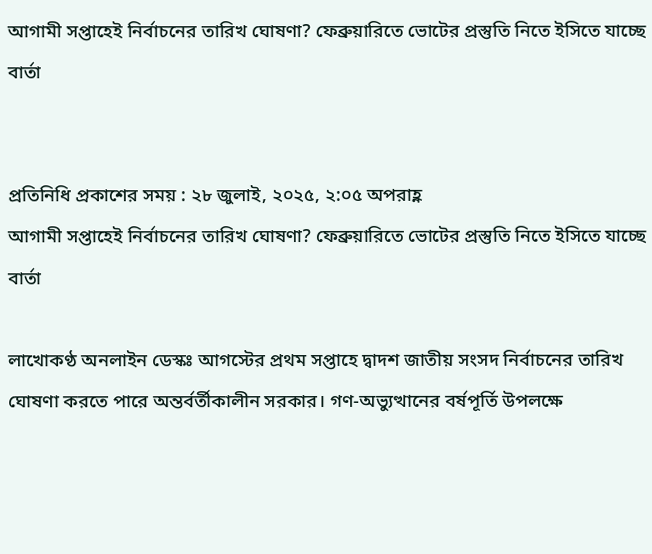আগামী সপ্তাহেই নির্বাচনের তারিখ ঘোষণা? ফেব্রুয়ারিতে ভোটের প্রস্তুতি নিতে ইসিতে যাচ্ছে বার্তা


প্রতিনিধি প্রকাশের সময় : ২৮ জুলাই, ২০২৫, ২:০৫ অপরাহ্ণ
আগামী সপ্তাহেই নির্বাচনের তারিখ ঘোষণা? ফেব্রুয়ারিতে ভোটের প্রস্তুতি নিতে ইসিতে যাচ্ছে বার্তা

লাখোকণ্ঠ অনলাইন ডেস্কঃ আগস্টের প্রথম সপ্তাহে দ্বাদশ জাতীয় সংসদ নির্বাচনের তারিখ ঘোষণা করতে পারে অন্তর্বর্তীকালীন সরকার। গণ-অভ্যুত্থানের বর্ষপূর্তি উপলক্ষে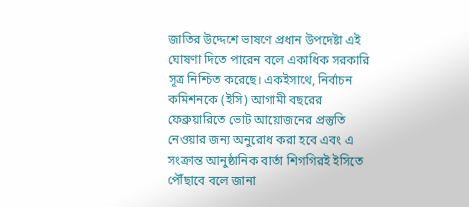জাতির উদ্দেশে ভাষণে প্রধান উপদেষ্টা এই ঘোষণা দিতে পারেন বলে একাধিক সরকারি সূত্র নিশ্চিত করেছে। একইসাথে, নির্বাচন কমিশনকে (ইসি) আগামী বছরের ফেব্রুয়ারিতে ভোট আয়োজনের প্রস্তুতি নেওয়ার জন্য অনুরোধ করা হবে এবং এ সংক্রান্ত আনুষ্ঠানিক বার্তা শিগগিরই ইসিতে পৌঁছাবে বলে জানা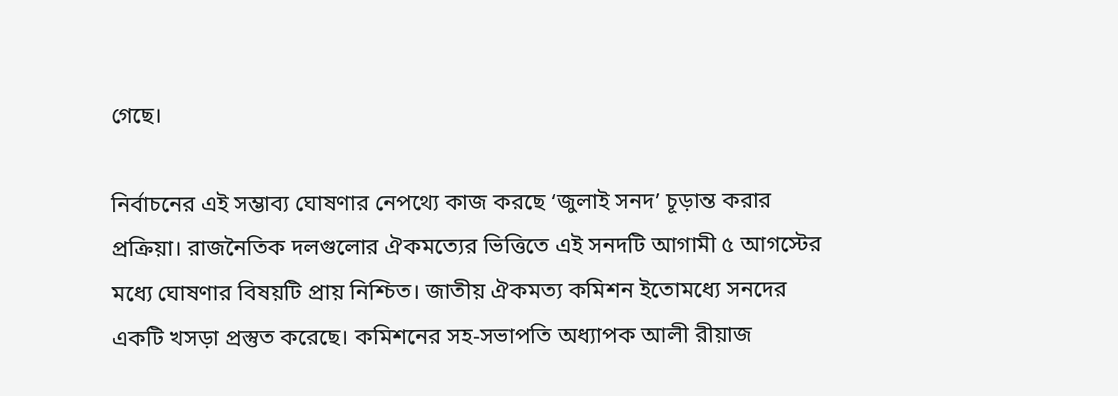গেছে।

নির্বাচনের এই সম্ভাব্য ঘোষণার নেপথ্যে কাজ করছে ‘জুলাই সনদ’ চূড়ান্ত করার প্রক্রিয়া। রাজনৈতিক দলগুলোর ঐকমত্যের ভিত্তিতে এই সনদটি আগামী ৫ আগস্টের মধ্যে ঘোষণার বিষয়টি প্রায় নিশ্চিত। জাতীয় ঐকমত্য কমিশন ইতোমধ্যে সনদের একটি খসড়া প্রস্তুত করেছে। কমিশনের সহ-সভাপতি অধ্যাপক আলী রীয়াজ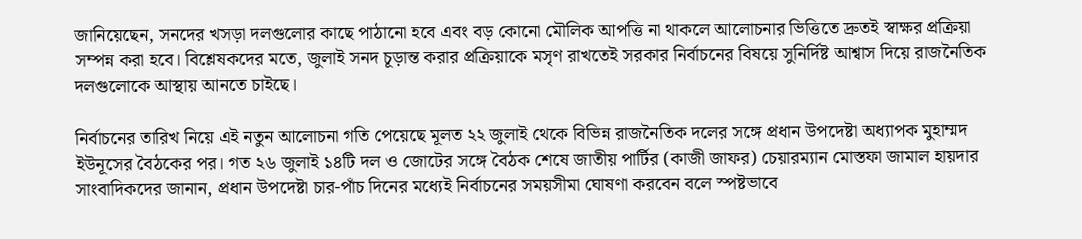জানিয়েছেন, সনদের খসড়া দলগুলোর কাছে পাঠানো হবে এবং বড় কোনো মৌলিক আপত্তি না থাকলে আলোচনার ভিত্তিতে দ্রুতই স্বাক্ষর প্রক্রিয়া সম্পন্ন করা হবে। বিশ্লেষকদের মতে, জুলাই সনদ চূড়ান্ত করার প্রক্রিয়াকে মসৃণ রাখতেই সরকার নির্বাচনের বিষয়ে সুনির্দিষ্ট আশ্বাস দিয়ে রাজনৈতিক দলগুলোকে আস্থায় আনতে চাইছে।

নির্বাচনের তারিখ নিয়ে এই নতুন আলোচনা গতি পেয়েছে মূলত ২২ জুলাই থেকে বিভিন্ন রাজনৈতিক দলের সঙ্গে প্রধান উপদেষ্টা অধ্যাপক মুহাম্মদ ইউনূসের বৈঠকের পর। গত ২৬ জুলাই ১৪টি দল ও জোটের সঙ্গে বৈঠক শেষে জাতীয় পার্টির (কাজী জাফর) চেয়ারম্যান মোস্তফা জামাল হায়দার সাংবাদিকদের জানান, প্রধান উপদেষ্টা চার-পাঁচ দিনের মধ্যেই নির্বাচনের সময়সীমা ঘোষণা করবেন বলে স্পষ্টভাবে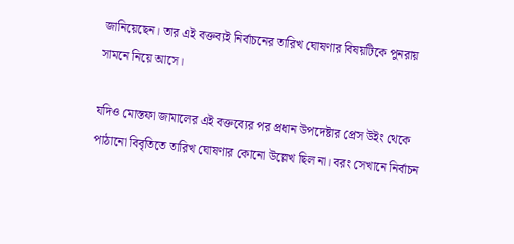জানিয়েছেন। তার এই বক্তব্যই নির্বাচনের তারিখ ঘোষণার বিষয়টিকে পুনরায় সামনে নিয়ে আসে।

যদিও মোস্তফা জামালের এই বক্তব্যের পর প্রধান উপদেষ্টার প্রেস উইং থেকে পাঠানো বিবৃতিতে তারিখ ঘোষণার কোনো উল্লেখ ছিল না। বরং সেখানে নির্বাচন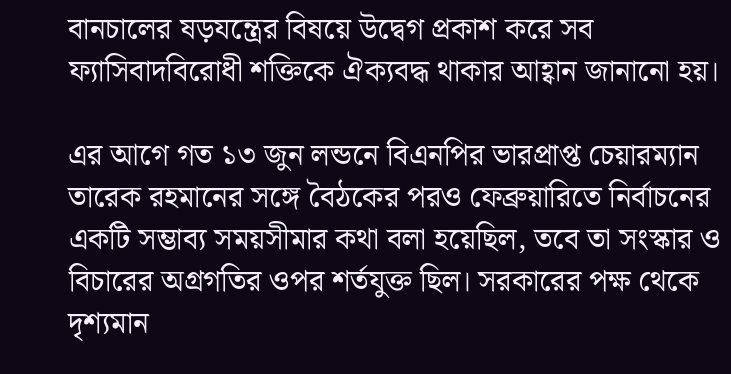বানচালের ষড়যন্ত্রের বিষয়ে উদ্বেগ প্রকাশ করে সব ফ্যাসিবাদবিরোধী শক্তিকে ঐক্যবদ্ধ থাকার আহ্বান জানানো হয়।

এর আগে গত ১৩ জুন লন্ডনে বিএনপির ভারপ্রাপ্ত চেয়ারম্যান তারেক রহমানের সঙ্গে বৈঠকের পরও ফেব্রুয়ারিতে নির্বাচনের একটি সম্ভাব্য সময়সীমার কথা বলা হয়েছিল, তবে তা সংস্কার ও বিচারের অগ্রগতির ওপর শর্তযুক্ত ছিল। সরকারের পক্ষ থেকে দৃশ্যমান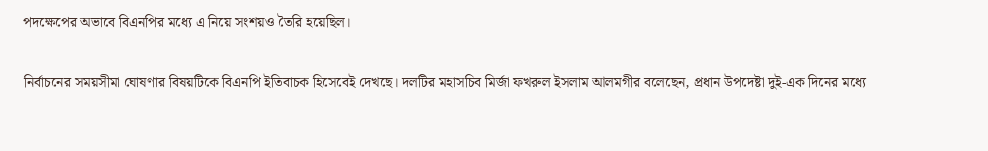পদক্ষেপের অভাবে বিএনপির মধ্যে এ নিয়ে সংশয়ও তৈরি হয়েছিল।

নির্বাচনের সময়সীমা ঘোষণার বিষয়টিকে বিএনপি ইতিবাচক হিসেবেই দেখছে। দলটির মহাসচিব মির্জা ফখরুল ইসলাম আলমগীর বলেছেন, প্রধান উপদেষ্টা দুই-এক দিনের মধ্যে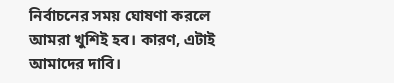নির্বাচনের সময় ঘোষণা করলে আমরা খুশিই হব। কারণ, এটাই আমাদের দাবি।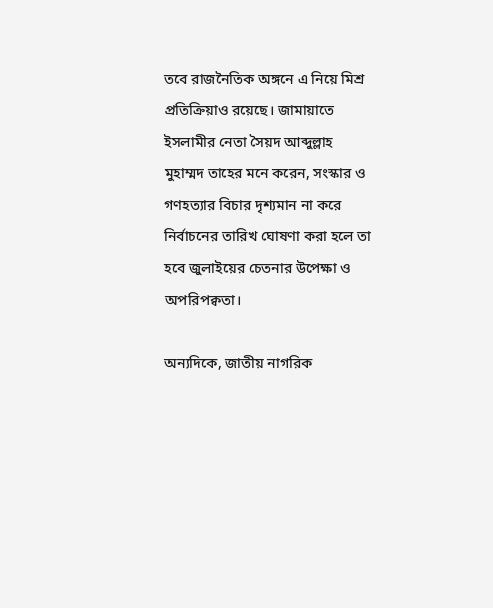তবে রাজনৈতিক অঙ্গনে এ নিয়ে মিশ্র প্রতিক্রিয়াও রয়েছে। জামায়াতে ইসলামীর নেতা সৈয়দ আব্দুল্লাহ মুহাম্মদ তাহের মনে করেন, সংস্কার ও গণহত্যার বিচার দৃশ্যমান না করে নির্বাচনের তারিখ ঘোষণা করা হলে তা হবে জুলাইয়ের চেতনার উপেক্ষা ও অপরিপক্বতা।

অন্যদিকে, জাতীয় নাগরিক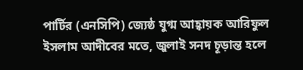পার্টির (এনসিপি) জ্যেষ্ঠ যুগ্ম আহ্বায়ক আরিফুল ইসলাম আদীবের মতে, জুলাই সনদ চূড়ান্ত হলে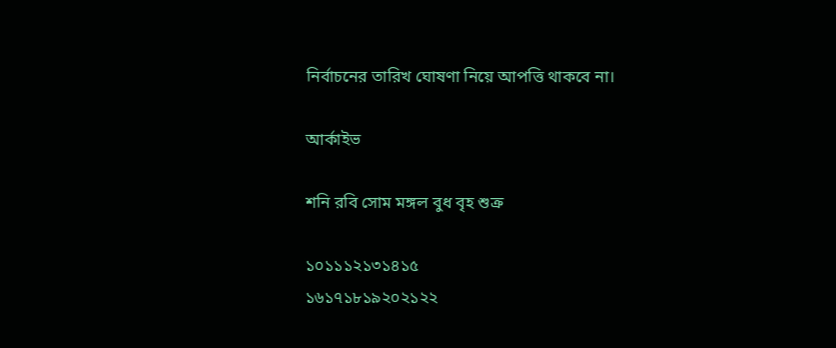নির্বাচনের তারিখ ঘোষণা নিয়ে আপত্তি থাকবে না।

আর্কাইভ

শনি রবি সোম মঙ্গল বুধ বৃহ শুক্র

১০১১১২১৩১৪১৫
১৬১৭১৮১৯২০২১২২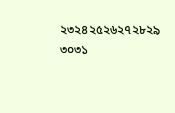২৩২৪২৫২৬২৭২৮২৯
৩০৩১